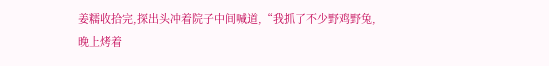姜糯收拾完,探出头冲着院子中间喊道,“我抓了不少野鸡野兔,晚上烤着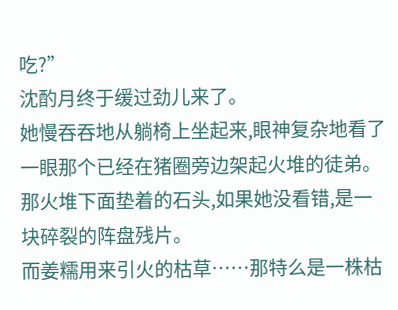吃?”
沈酌月终于缓过劲儿来了。
她慢吞吞地从躺椅上坐起来,眼神复杂地看了一眼那个已经在猪圈旁边架起火堆的徒弟。
那火堆下面垫着的石头,如果她没看错,是一块碎裂的阵盘残片。
而姜糯用来引火的枯草……那特么是一株枯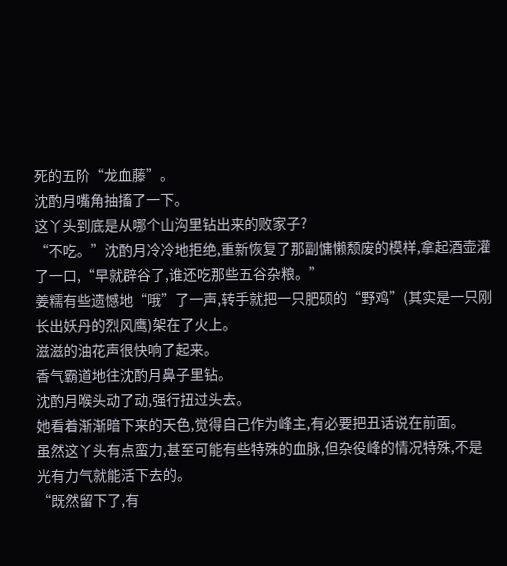死的五阶“龙血藤”。
沈酌月嘴角抽搐了一下。
这丫头到底是从哪个山沟里钻出来的败家子?
“不吃。”沈酌月冷冷地拒绝,重新恢复了那副慵懒颓废的模样,拿起酒壶灌了一口,“早就辟谷了,谁还吃那些五谷杂粮。”
姜糯有些遗憾地“哦”了一声,转手就把一只肥硕的“野鸡”(其实是一只刚长出妖丹的烈风鹰)架在了火上。
滋滋的油花声很快响了起来。
香气霸道地往沈酌月鼻子里钻。
沈酌月喉头动了动,强行扭过头去。
她看着渐渐暗下来的天色,觉得自己作为峰主,有必要把丑话说在前面。
虽然这丫头有点蛮力,甚至可能有些特殊的血脉,但杂役峰的情况特殊,不是光有力气就能活下去的。
“既然留下了,有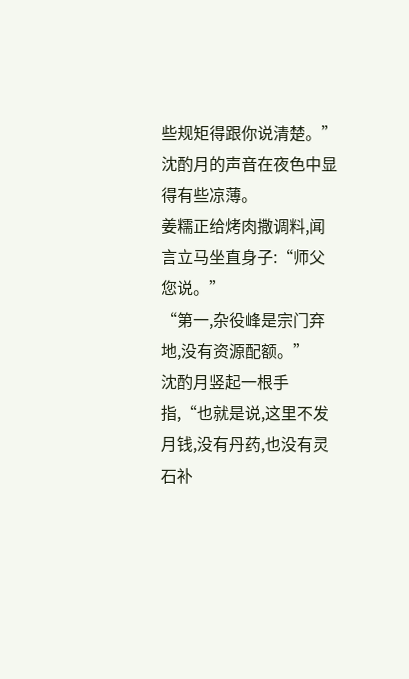些规矩得跟你说清楚。”
沈酌月的声音在夜色中显得有些凉薄。
姜糯正给烤肉撒调料,闻言立马坐直身子:“师父您说。”
“第一,杂役峰是宗门弃地,没有资源配额。”
沈酌月竖起一根手指,“也就是说,这里不发月钱,没有丹药,也没有灵石补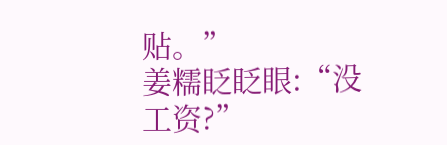贴。”
姜糯眨眨眼:“没工资?”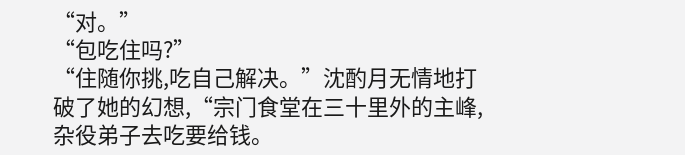“对。”
“包吃住吗?”
“住随你挑,吃自己解决。”沈酌月无情地打破了她的幻想,“宗门食堂在三十里外的主峰,杂役弟子去吃要给钱。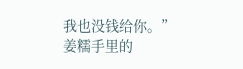我也没钱给你。”
姜糯手里的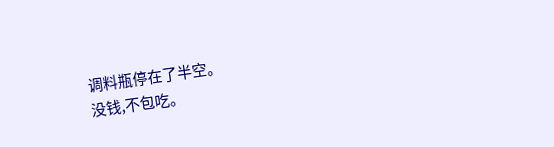调料瓶停在了半空。
没钱,不包吃。